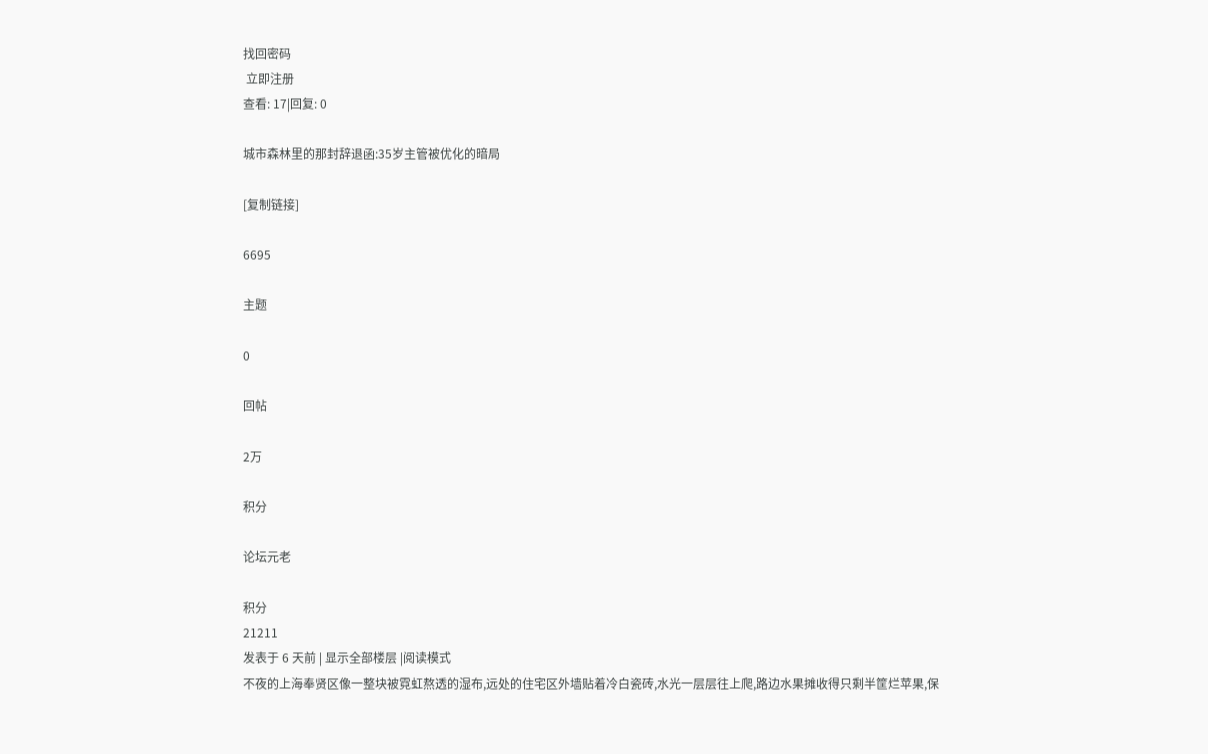找回密码
 立即注册
查看: 17|回复: 0

城市森林里的那封辞退函:35岁主管被优化的暗局

[复制链接]

6695

主题

0

回帖

2万

积分

论坛元老

积分
21211
发表于 6 天前 | 显示全部楼层 |阅读模式
不夜的上海奉贤区像一整块被霓虹熬透的湿布,远处的住宅区外墙贴着冷白瓷砖,水光一层层往上爬,路边水果摊收得只剩半筐烂苹果,保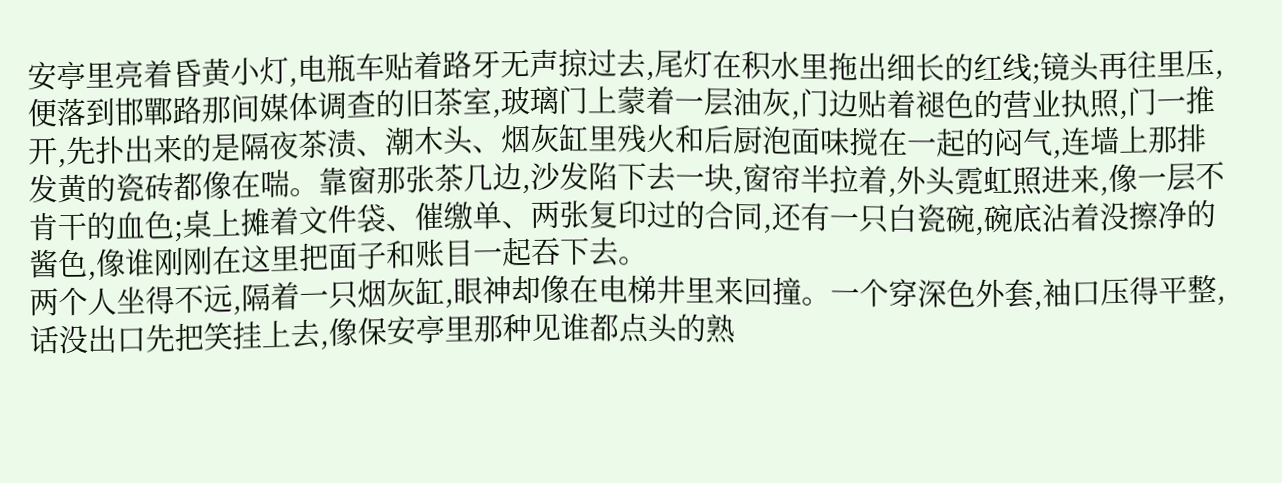安亭里亮着昏黄小灯,电瓶车贴着路牙无声掠过去,尾灯在积水里拖出细长的红线;镜头再往里压,便落到邯鄲路那间媒体调查的旧茶室,玻璃门上蒙着一层油灰,门边贴着褪色的营业执照,门一推开,先扑出来的是隔夜茶渍、潮木头、烟灰缸里残火和后厨泡面味搅在一起的闷气,连墙上那排发黄的瓷砖都像在喘。靠窗那张茶几边,沙发陷下去一块,窗帘半拉着,外头霓虹照进来,像一层不肯干的血色;桌上摊着文件袋、催缴单、两张复印过的合同,还有一只白瓷碗,碗底沾着没擦净的酱色,像谁刚刚在这里把面子和账目一起吞下去。
两个人坐得不远,隔着一只烟灰缸,眼神却像在电梯井里来回撞。一个穿深色外套,袖口压得平整,话没出口先把笑挂上去,像保安亭里那种见谁都点头的熟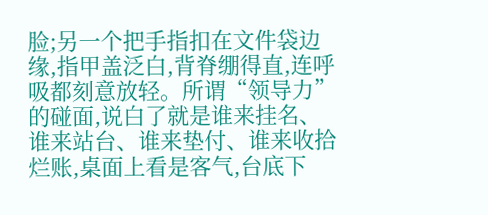脸;另一个把手指扣在文件袋边缘,指甲盖泛白,背脊绷得直,连呼吸都刻意放轻。所谓“领导力”的碰面,说白了就是谁来挂名、谁来站台、谁来垫付、谁来收拾烂账,桌面上看是客气,台底下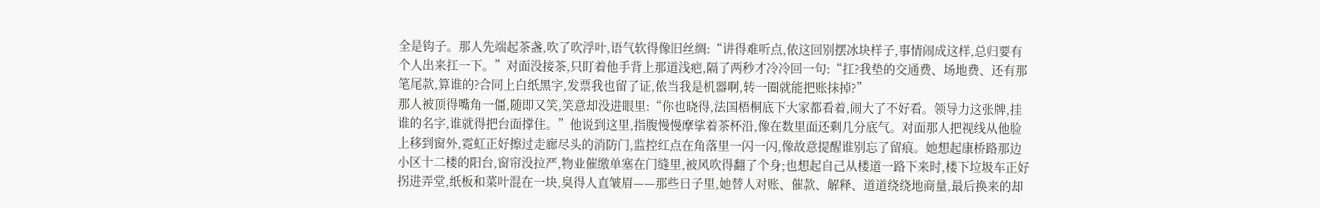全是钩子。那人先端起茶盏,吹了吹浮叶,语气软得像旧丝绸:“讲得难听点,侬这回别摆冰块样子,事情闹成这样,总归要有个人出来扛一下。”对面没接茶,只盯着他手背上那道浅疤,隔了两秒才冷冷回一句:“扛?我垫的交通费、场地费、还有那笔尾款,算谁的?合同上白纸黑字,发票我也留了证,侬当我是机器啊,转一圈就能把账抹掉?”
那人被顶得嘴角一僵,随即又笑,笑意却没进眼里:“你也晓得,法国梧桐底下大家都看着,闹大了不好看。领导力这张牌,挂谁的名字,谁就得把台面撑住。”他说到这里,指腹慢慢摩挲着茶杯沿,像在数里面还剩几分底气。对面那人把视线从他脸上移到窗外,霓虹正好擦过走廊尽头的消防门,监控红点在角落里一闪一闪,像故意提醒谁别忘了留痕。她想起康桥路那边小区十二楼的阳台,窗帘没拉严,物业催缴单塞在门缝里,被风吹得翻了个身;也想起自己从楼道一路下来时,楼下垃圾车正好拐进弄堂,纸板和菜叶混在一块,臭得人直皱眉——那些日子里,她替人对账、催款、解释、道道绕绕地商量,最后换来的却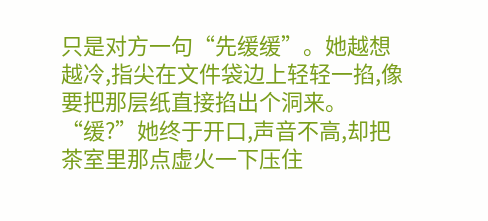只是对方一句“先缓缓”。她越想越冷,指尖在文件袋边上轻轻一掐,像要把那层纸直接掐出个洞来。
“缓?”她终于开口,声音不高,却把茶室里那点虚火一下压住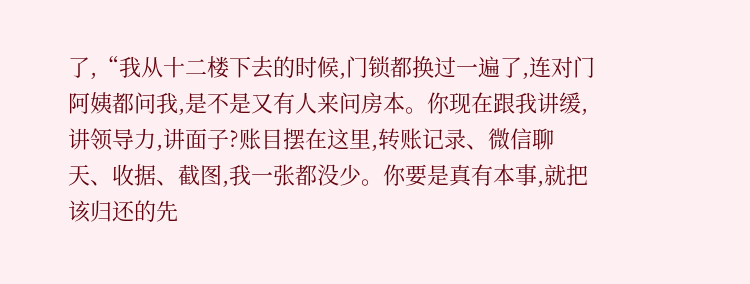了,“我从十二楼下去的时候,门锁都换过一遍了,连对门阿姨都问我,是不是又有人来问房本。你现在跟我讲缓,讲领导力,讲面子?账目摆在这里,转账记录、微信聊天、收据、截图,我一张都没少。你要是真有本事,就把该归还的先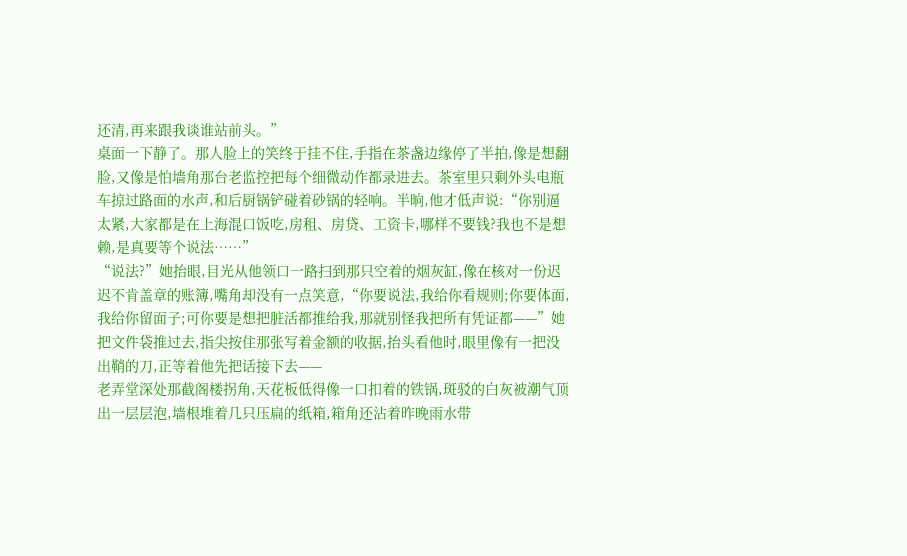还清,再来跟我谈谁站前头。”
桌面一下静了。那人脸上的笑终于挂不住,手指在茶盏边缘停了半拍,像是想翻脸,又像是怕墙角那台老监控把每个细微动作都录进去。茶室里只剩外头电瓶车掠过路面的水声,和后厨锅铲碰着砂锅的轻响。半晌,他才低声说:“你别逼太紧,大家都是在上海混口饭吃,房租、房贷、工资卡,哪样不要钱?我也不是想赖,是真要等个说法……”
“说法?”她抬眼,目光从他领口一路扫到那只空着的烟灰缸,像在核对一份迟迟不肯盖章的账簿,嘴角却没有一点笑意,“你要说法,我给你看规则;你要体面,我给你留面子;可你要是想把脏活都推给我,那就别怪我把所有凭证都——”她把文件袋推过去,指尖按住那张写着金额的收据,抬头看他时,眼里像有一把没出鞘的刀,正等着他先把话接下去——
老弄堂深处那截阁楼拐角,天花板低得像一口扣着的铁锅,斑驳的白灰被潮气顶出一层层泡,墙根堆着几只压扁的纸箱,箱角还沾着昨晚雨水带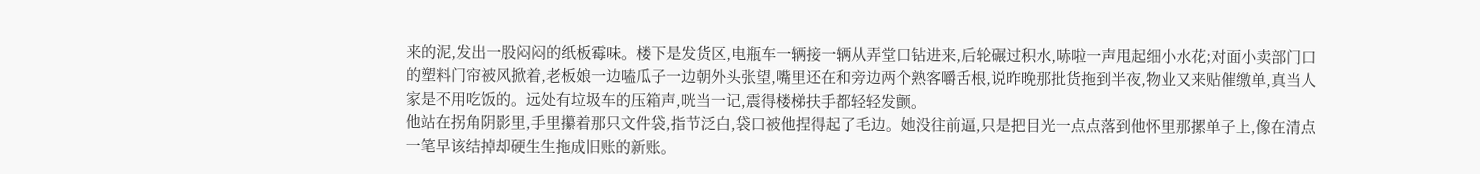来的泥,发出一股闷闷的纸板霉味。楼下是发货区,电瓶车一辆接一辆从弄堂口钻进来,后轮碾过积水,哧啦一声甩起细小水花;对面小卖部门口的塑料门帘被风掀着,老板娘一边嗑瓜子一边朝外头张望,嘴里还在和旁边两个熟客嚼舌根,说昨晚那批货拖到半夜,物业又来贴催缴单,真当人家是不用吃饭的。远处有垃圾车的压箱声,咣当一记,震得楼梯扶手都轻轻发颤。
他站在拐角阴影里,手里攥着那只文件袋,指节泛白,袋口被他捏得起了毛边。她没往前逼,只是把目光一点点落到他怀里那摞单子上,像在清点一笔早该结掉却硬生生拖成旧账的新账。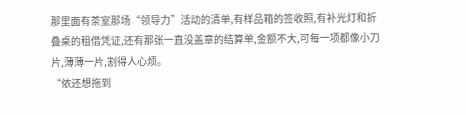那里面有茶室那场“领导力”活动的清单,有样品箱的签收照,有补光灯和折叠桌的租借凭证,还有那张一直没盖章的结算单,金额不大,可每一项都像小刀片,薄薄一片,割得人心烦。
“侬还想拖到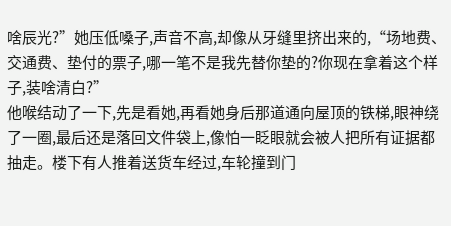啥辰光?”她压低嗓子,声音不高,却像从牙缝里挤出来的,“场地费、交通费、垫付的票子,哪一笔不是我先替你垫的?你现在拿着这个样子,装啥清白?”
他喉结动了一下,先是看她,再看她身后那道通向屋顶的铁梯,眼神绕了一圈,最后还是落回文件袋上,像怕一眨眼就会被人把所有证据都抽走。楼下有人推着送货车经过,车轮撞到门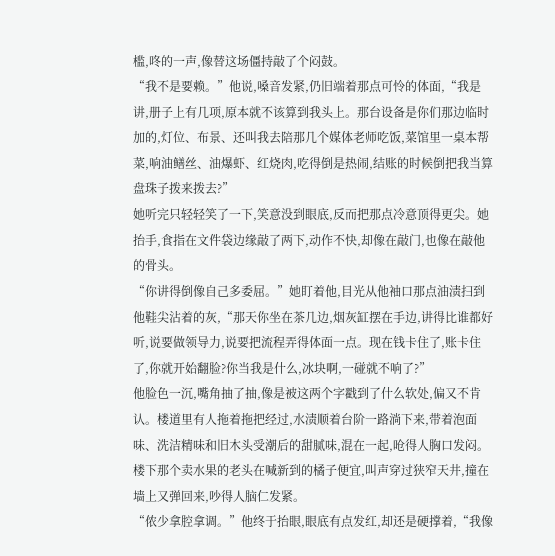槛,咚的一声,像替这场僵持敲了个闷鼓。
“我不是要赖。”他说,嗓音发紧,仍旧端着那点可怜的体面,“我是讲,册子上有几项,原本就不该算到我头上。那台设备是你们那边临时加的,灯位、布景、还叫我去陪那几个媒体老师吃饭,菜馆里一桌本帮菜,响油鳝丝、油爆虾、红烧肉,吃得倒是热闹,结账的时候倒把我当算盘珠子拨来拨去?”
她听完只轻轻笑了一下,笑意没到眼底,反而把那点冷意顶得更尖。她抬手,食指在文件袋边缘敲了两下,动作不快,却像在敲门,也像在敲他的骨头。
“你讲得倒像自己多委屈。”她盯着他,目光从他袖口那点油渍扫到他鞋尖沾着的灰,“那天你坐在茶几边,烟灰缸摆在手边,讲得比谁都好听,说要做领导力,说要把流程弄得体面一点。现在钱卡住了,账卡住了,你就开始翻脸?你当我是什么,冰块啊,一碰就不响了?”
他脸色一沉,嘴角抽了抽,像是被这两个字戳到了什么软处,偏又不肯认。楼道里有人拖着拖把经过,水渍顺着台阶一路淌下来,带着泡面味、洗洁精味和旧木头受潮后的甜腻味,混在一起,呛得人胸口发闷。楼下那个卖水果的老头在喊新到的橘子便宜,叫声穿过狭窄天井,撞在墙上又弹回来,吵得人脑仁发紧。
“侬少拿腔拿调。”他终于抬眼,眼底有点发红,却还是硬撑着,“我像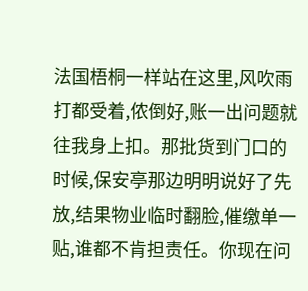法国梧桐一样站在这里,风吹雨打都受着,侬倒好,账一出问题就往我身上扣。那批货到门口的时候,保安亭那边明明说好了先放,结果物业临时翻脸,催缴单一贴,谁都不肯担责任。你现在问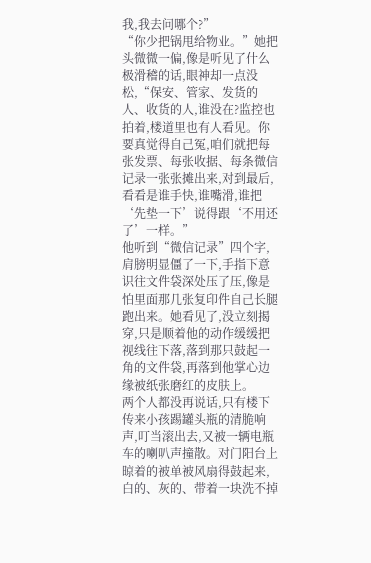我,我去问哪个?”
“你少把锅甩给物业。”她把头微微一偏,像是听见了什么极滑稽的话,眼神却一点没松,“保安、管家、发货的人、收货的人,谁没在?监控也拍着,楼道里也有人看见。你要真觉得自己冤,咱们就把每张发票、每张收据、每条微信记录一张张摊出来,对到最后,看看是谁手快,谁嘴滑,谁把‘先垫一下’说得跟‘不用还了’一样。”
他听到“微信记录”四个字,肩膀明显僵了一下,手指下意识往文件袋深处压了压,像是怕里面那几张复印件自己长腿跑出来。她看见了,没立刻揭穿,只是顺着他的动作缓缓把视线往下落,落到那只鼓起一角的文件袋,再落到他掌心边缘被纸张磨红的皮肤上。
两个人都没再说话,只有楼下传来小孩踢罐头瓶的清脆响声,叮当滚出去,又被一辆电瓶车的喇叭声撞散。对门阳台上晾着的被单被风扇得鼓起来,白的、灰的、带着一块洗不掉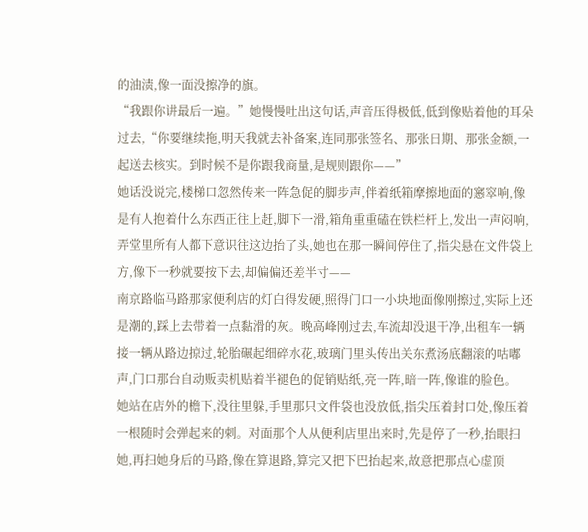的油渍,像一面没擦净的旗。
“我跟你讲最后一遍。”她慢慢吐出这句话,声音压得极低,低到像贴着他的耳朵过去,“你要继续拖,明天我就去补备案,连同那张签名、那张日期、那张金额,一起送去核实。到时候不是你跟我商量,是规则跟你——”
她话没说完,楼梯口忽然传来一阵急促的脚步声,伴着纸箱摩擦地面的窸窣响,像是有人抱着什么东西正往上赶,脚下一滑,箱角重重磕在铁栏杆上,发出一声闷响,弄堂里所有人都下意识往这边抬了头,她也在那一瞬间停住了,指尖悬在文件袋上方,像下一秒就要按下去,却偏偏还差半寸——
南京路临马路那家便利店的灯白得发硬,照得门口一小块地面像刚擦过,实际上还是潮的,踩上去带着一点黏滑的灰。晚高峰刚过去,车流却没退干净,出租车一辆接一辆从路边掠过,轮胎碾起细碎水花,玻璃门里头传出关东煮汤底翻滚的咕嘟声,门口那台自动贩卖机贴着半褪色的促销贴纸,亮一阵,暗一阵,像谁的脸色。
她站在店外的檐下,没往里躲,手里那只文件袋也没放低,指尖压着封口处,像压着一根随时会弹起来的刺。对面那个人从便利店里出来时,先是停了一秒,抬眼扫她,再扫她身后的马路,像在算退路,算完又把下巴抬起来,故意把那点心虚顶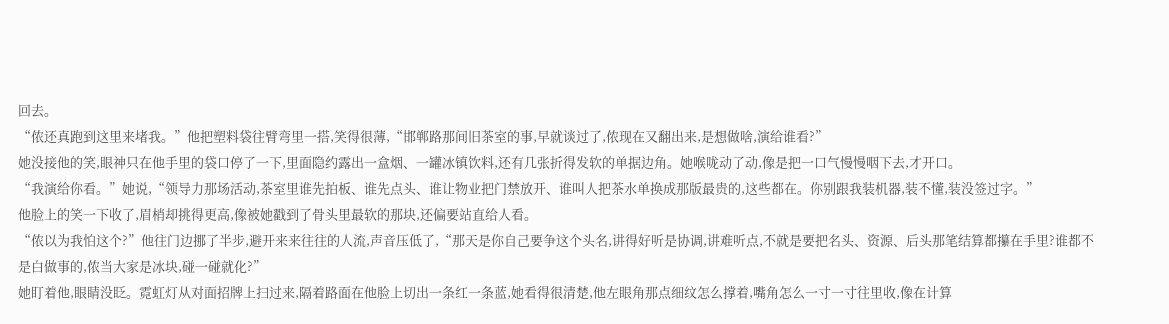回去。
“侬还真跑到这里来堵我。”他把塑料袋往臂弯里一搭,笑得很薄,“邯郸路那间旧茶室的事,早就谈过了,侬现在又翻出来,是想做啥,演给谁看?”
她没接他的笑,眼神只在他手里的袋口停了一下,里面隐约露出一盒烟、一罐冰镇饮料,还有几张折得发软的单据边角。她喉咙动了动,像是把一口气慢慢咽下去,才开口。
“我演给你看。”她说,“领导力那场活动,茶室里谁先拍板、谁先点头、谁让物业把门禁放开、谁叫人把茶水单换成那版最贵的,这些都在。你别跟我装机器,装不懂,装没签过字。”
他脸上的笑一下收了,眉梢却挑得更高,像被她戳到了骨头里最软的那块,还偏要站直给人看。
“侬以为我怕这个?”他往门边挪了半步,避开来来往往的人流,声音压低了,“那天是你自己要争这个头名,讲得好听是协调,讲难听点,不就是要把名头、资源、后头那笔结算都攥在手里?谁都不是白做事的,侬当大家是冰块,碰一碰就化?”
她盯着他,眼睛没眨。霓虹灯从对面招牌上扫过来,隔着路面在他脸上切出一条红一条蓝,她看得很清楚,他左眼角那点细纹怎么撑着,嘴角怎么一寸一寸往里收,像在计算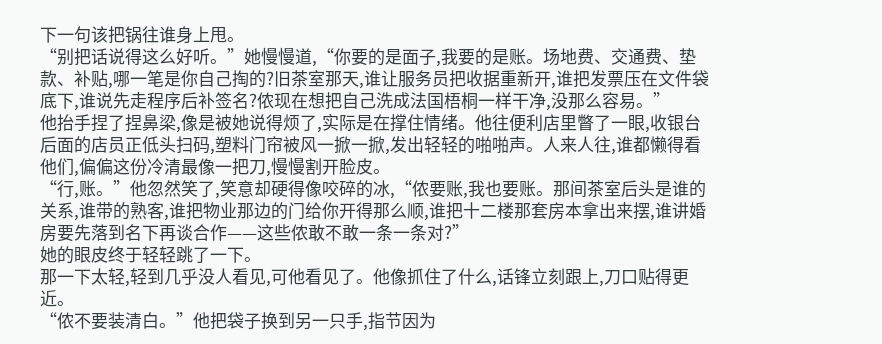下一句该把锅往谁身上甩。
“别把话说得这么好听。”她慢慢道,“你要的是面子,我要的是账。场地费、交通费、垫款、补贴,哪一笔是你自己掏的?旧茶室那天,谁让服务员把收据重新开,谁把发票压在文件袋底下,谁说先走程序后补签名?侬现在想把自己洗成法国梧桐一样干净,没那么容易。”
他抬手捏了捏鼻梁,像是被她说得烦了,实际是在撑住情绪。他往便利店里瞥了一眼,收银台后面的店员正低头扫码,塑料门帘被风一掀一掀,发出轻轻的啪啪声。人来人往,谁都懒得看他们,偏偏这份冷清最像一把刀,慢慢割开脸皮。
“行,账。”他忽然笑了,笑意却硬得像咬碎的冰,“侬要账,我也要账。那间茶室后头是谁的关系,谁带的熟客,谁把物业那边的门给你开得那么顺,谁把十二楼那套房本拿出来摆,谁讲婚房要先落到名下再谈合作——这些侬敢不敢一条一条对?”
她的眼皮终于轻轻跳了一下。
那一下太轻,轻到几乎没人看见,可他看见了。他像抓住了什么,话锋立刻跟上,刀口贴得更近。
“侬不要装清白。”他把袋子换到另一只手,指节因为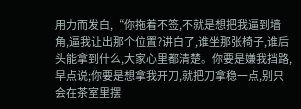用力而发白,“你拖着不签,不就是想把我逼到墙角,逼我让出那个位置?讲白了,谁坐那张椅子,谁后头能拿到什么,大家心里都清楚。你要是嫌我挡路,早点说;你要是想拿我开刀,就把刀拿稳一点,别只会在茶室里摆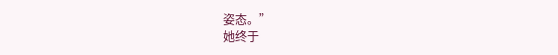姿态。”
她终于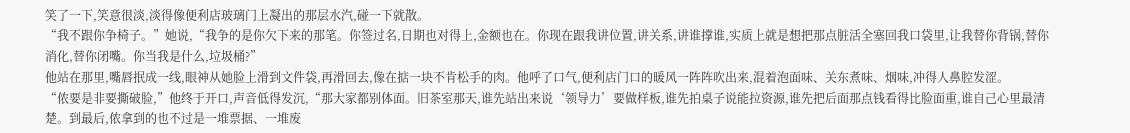笑了一下,笑意很淡,淡得像便利店玻璃门上凝出的那层水汽,碰一下就散。
“我不跟你争椅子。”她说,“我争的是你欠下来的那笔。你签过名,日期也对得上,金额也在。你现在跟我讲位置,讲关系,讲谁撑谁,实质上就是想把那点脏活全塞回我口袋里,让我替你背锅,替你消化,替你闭嘴。你当我是什么,垃圾桶?”
他站在那里,嘴唇抿成一线,眼神从她脸上滑到文件袋,再滑回去,像在掂一块不肯松手的肉。他呼了口气,便利店门口的暖风一阵阵吹出来,混着泡面味、关东煮味、烟味,冲得人鼻腔发涩。
“侬要是非要撕破脸,”他终于开口,声音低得发沉,“那大家都别体面。旧茶室那天,谁先站出来说‘领导力’要做样板,谁先拍桌子说能拉资源,谁先把后面那点钱看得比脸面重,谁自己心里最清楚。到最后,侬拿到的也不过是一堆票据、一堆废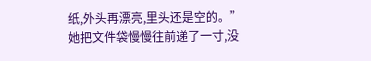纸,外头再漂亮,里头还是空的。”
她把文件袋慢慢往前递了一寸,没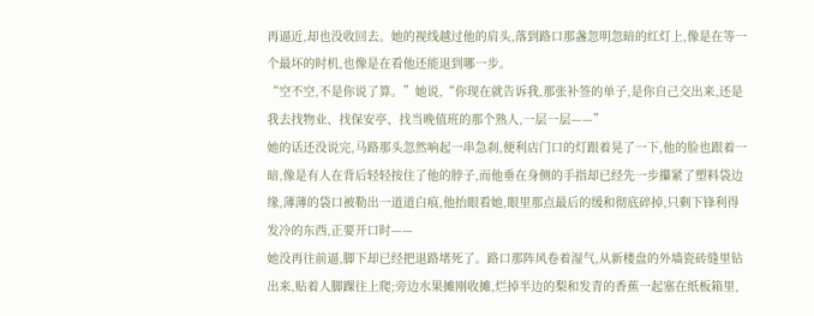再逼近,却也没收回去。她的视线越过他的肩头,落到路口那盏忽明忽暗的红灯上,像是在等一个最坏的时机,也像是在看他还能退到哪一步。
“空不空,不是你说了算。”她说,“你现在就告诉我,那张补签的单子,是你自己交出来,还是我去找物业、找保安亭、找当晚值班的那个熟人,一层一层——”
她的话还没说完,马路那头忽然响起一串急刹,便利店门口的灯跟着晃了一下,他的脸也跟着一暗,像是有人在背后轻轻按住了他的脖子,而他垂在身侧的手指却已经先一步攥紧了塑料袋边缘,薄薄的袋口被勒出一道道白痕,他抬眼看她,眼里那点最后的缓和彻底碎掉,只剩下锋利得发冷的东西,正要开口时——
她没再往前逼,脚下却已经把退路堵死了。路口那阵风卷着湿气,从新楼盘的外墙瓷砖缝里钻出来,贴着人脚踝往上爬;旁边水果摊刚收摊,烂掉半边的梨和发青的香蕉一起塞在纸板箱里,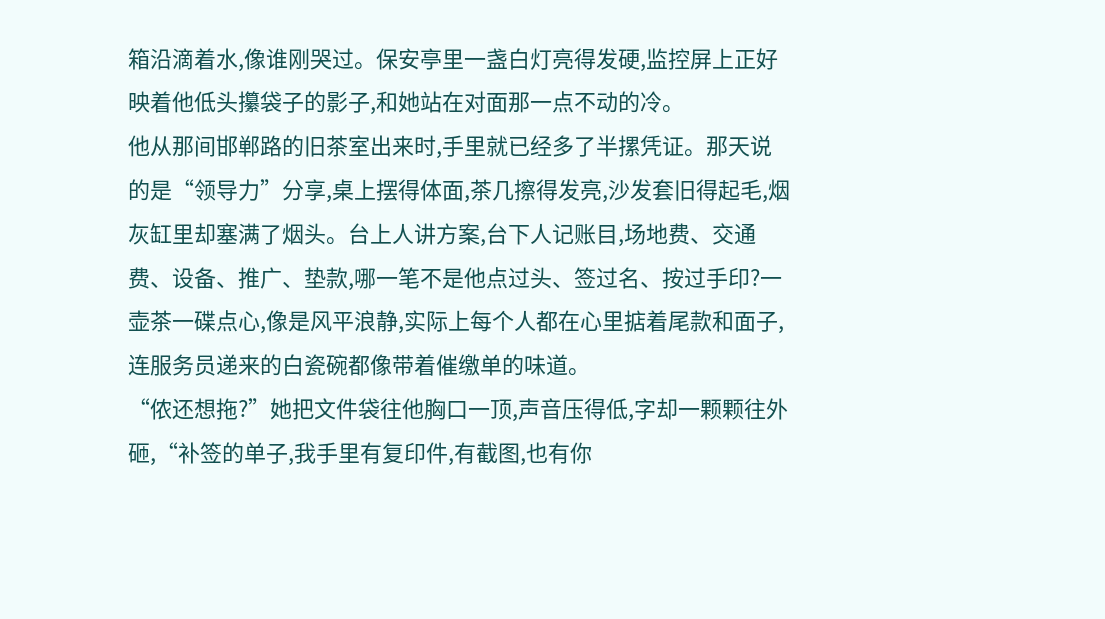箱沿滴着水,像谁刚哭过。保安亭里一盏白灯亮得发硬,监控屏上正好映着他低头攥袋子的影子,和她站在对面那一点不动的冷。
他从那间邯郸路的旧茶室出来时,手里就已经多了半摞凭证。那天说的是“领导力”分享,桌上摆得体面,茶几擦得发亮,沙发套旧得起毛,烟灰缸里却塞满了烟头。台上人讲方案,台下人记账目,场地费、交通费、设备、推广、垫款,哪一笔不是他点过头、签过名、按过手印?一壶茶一碟点心,像是风平浪静,实际上每个人都在心里掂着尾款和面子,连服务员递来的白瓷碗都像带着催缴单的味道。
“侬还想拖?”她把文件袋往他胸口一顶,声音压得低,字却一颗颗往外砸,“补签的单子,我手里有复印件,有截图,也有你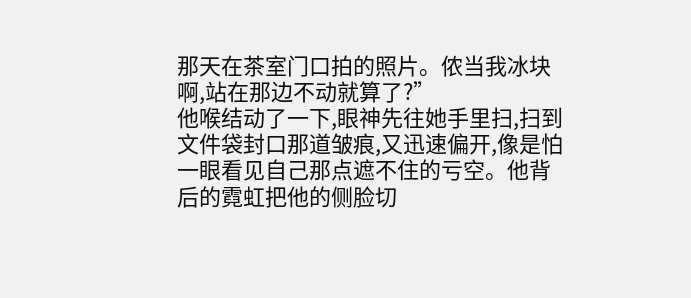那天在茶室门口拍的照片。侬当我冰块啊,站在那边不动就算了?”
他喉结动了一下,眼神先往她手里扫,扫到文件袋封口那道皱痕,又迅速偏开,像是怕一眼看见自己那点遮不住的亏空。他背后的霓虹把他的侧脸切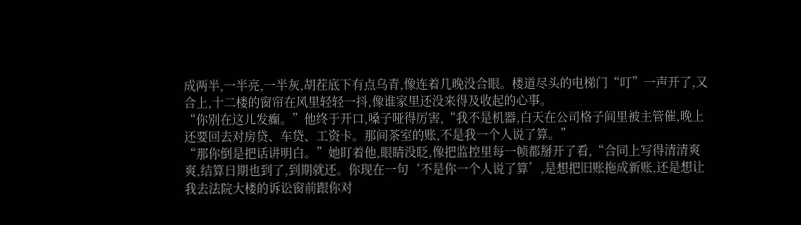成两半,一半亮,一半灰,胡茬底下有点乌青,像连着几晚没合眼。楼道尽头的电梯门“叮”一声开了,又合上,十二楼的窗帘在风里轻轻一抖,像谁家里还没来得及收起的心事。
“你别在这儿发癫。”他终于开口,嗓子哑得厉害,“我不是机器,白天在公司格子间里被主管催,晚上还要回去对房贷、车贷、工资卡。那间茶室的账,不是我一个人说了算。”
“那你倒是把话讲明白。”她盯着他,眼睛没眨,像把监控里每一帧都掰开了看,“合同上写得清清爽爽,结算日期也到了,到期就还。你现在一句‘不是你一个人说了算’,是想把旧账拖成新账,还是想让我去法院大楼的诉讼窗前跟你对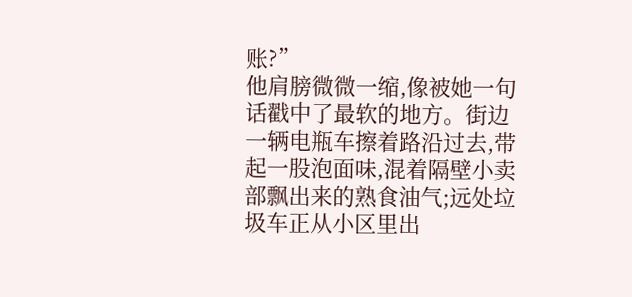账?”
他肩膀微微一缩,像被她一句话戳中了最软的地方。街边一辆电瓶车擦着路沿过去,带起一股泡面味,混着隔壁小卖部飘出来的熟食油气;远处垃圾车正从小区里出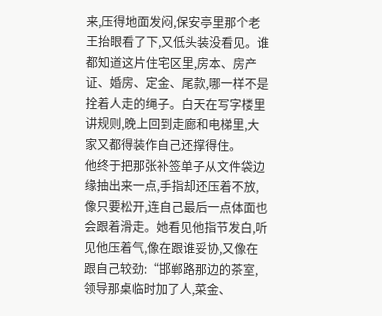来,压得地面发闷,保安亭里那个老王抬眼看了下,又低头装没看见。谁都知道这片住宅区里,房本、房产证、婚房、定金、尾款,哪一样不是拴着人走的绳子。白天在写字楼里讲规则,晚上回到走廊和电梯里,大家又都得装作自己还撑得住。
他终于把那张补签单子从文件袋边缘抽出来一点,手指却还压着不放,像只要松开,连自己最后一点体面也会跟着滑走。她看见他指节发白,听见他压着气,像在跟谁妥协,又像在跟自己较劲:“邯郸路那边的茶室,领导那桌临时加了人,菜金、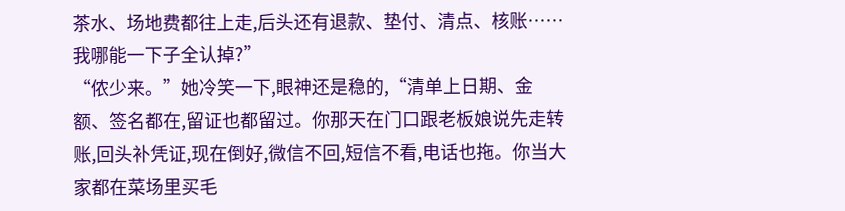茶水、场地费都往上走,后头还有退款、垫付、清点、核账……我哪能一下子全认掉?”
“侬少来。”她冷笑一下,眼神还是稳的,“清单上日期、金额、签名都在,留证也都留过。你那天在门口跟老板娘说先走转账,回头补凭证,现在倒好,微信不回,短信不看,电话也拖。你当大家都在菜场里买毛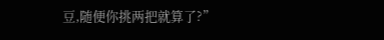豆,随便你挑两把就算了?”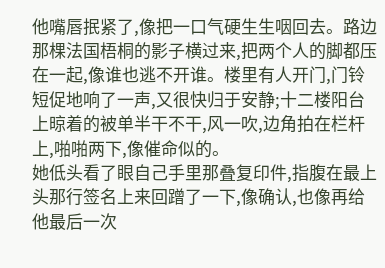他嘴唇抿紧了,像把一口气硬生生咽回去。路边那棵法国梧桐的影子横过来,把两个人的脚都压在一起,像谁也逃不开谁。楼里有人开门,门铃短促地响了一声,又很快归于安静;十二楼阳台上晾着的被单半干不干,风一吹,边角拍在栏杆上,啪啪两下,像催命似的。
她低头看了眼自己手里那叠复印件,指腹在最上头那行签名上来回蹭了一下,像确认,也像再给他最后一次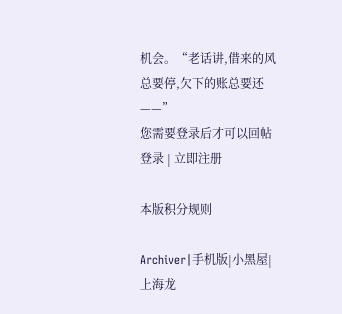机会。“老话讲,借来的风总要停,欠下的账总要还——”
您需要登录后才可以回帖 登录 | 立即注册

本版积分规则

Archiver|手机版|小黑屋|上海龙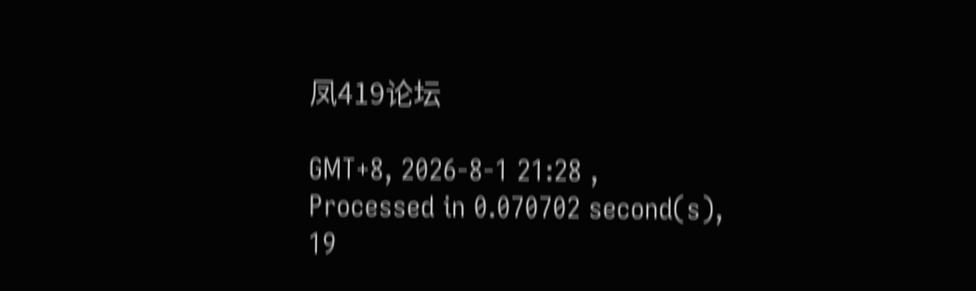凤419论坛

GMT+8, 2026-8-1 21:28 , Processed in 0.070702 second(s), 19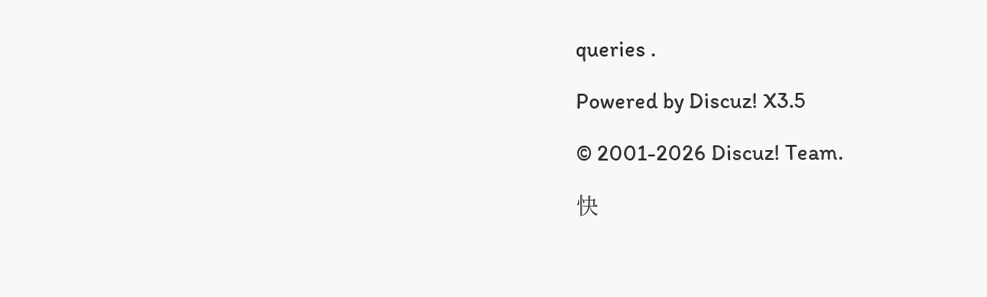queries .

Powered by Discuz! X3.5

© 2001-2026 Discuz! Team.

快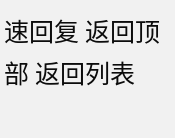速回复 返回顶部 返回列表